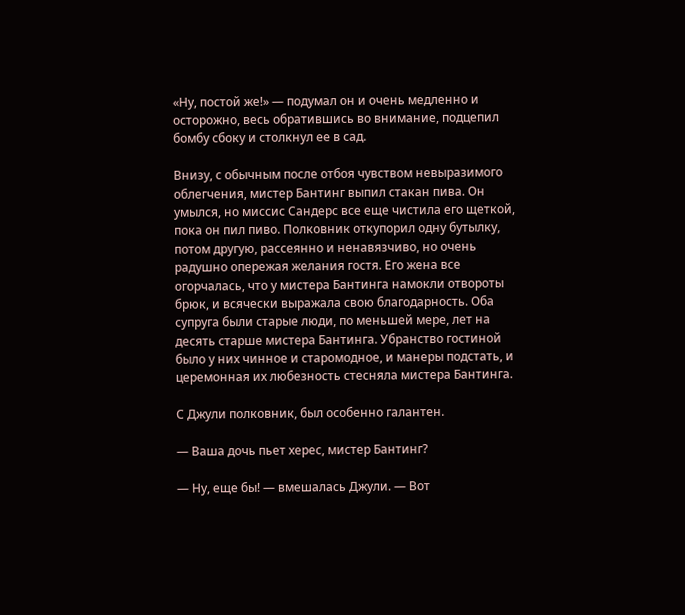«Ну, постой же!» — подумал он и очень медленно и осторожно, весь обратившись во внимание, подцепил бомбу сбоку и столкнул ее в сад.

Внизу, с обычным после отбоя чувством невыразимого облегчения, мистер Бантинг выпил стакан пива. Он умылся, но миссис Сандерс все еще чистила его щеткой, пока он пил пиво. Полковник откупорил одну бутылку, потом другую, рассеянно и ненавязчиво, но очень радушно опережая желания гостя. Его жена все огорчалась, что у мистера Бантинга намокли отвороты брюк, и всячески выражала свою благодарность. Оба супруга были старые люди, по меньшей мере, лет на десять старше мистера Бантинга. Убранство гостиной было у них чинное и старомодное, и манеры подстать, и церемонная их любезность стесняла мистера Бантинга.

С Джули полковник, был особенно галантен.

— Ваша дочь пьет херес, мистер Бантинг?

— Ну, еще бы! — вмешалась Джули. — Вот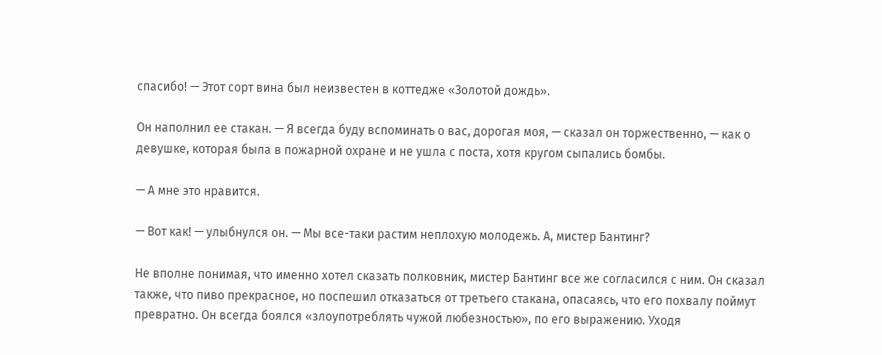спасибо! — Этот сорт вина был неизвестен в коттедже «Золотой дождь».

Он наполнил ее стакан. — Я всегда буду вспоминать о вас, дорогая моя, — сказал он торжественно, — как о девушке, которая была в пожарной охране и не ушла с поста, хотя кругом сыпались бомбы.

— А мне это нравится.

— Вот как! — улыбнулся он. — Мы все-таки растим неплохую молодежь. А, мистер Бантинг?

Не вполне понимая, что именно хотел сказать полковник, мистер Бантинг все же согласился с ним. Он сказал также, что пиво прекрасное, но поспешил отказаться от третьего стакана, опасаясь, что его похвалу поймут превратно. Он всегда боялся «злоупотреблять чужой любезностью», по его выражению. Уходя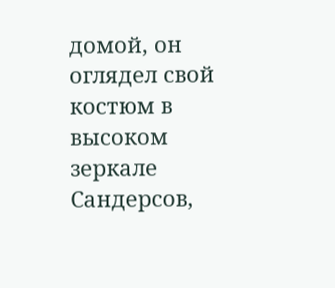домой, он оглядел свой костюм в высоком зеркале Сандерсов,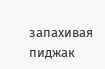запахивая пиджак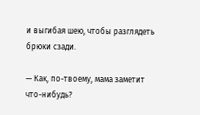и выгибая шею, чтобы разглядеть брюки сзади.

— Как, по-твоему, мама заметит что-нибудь?